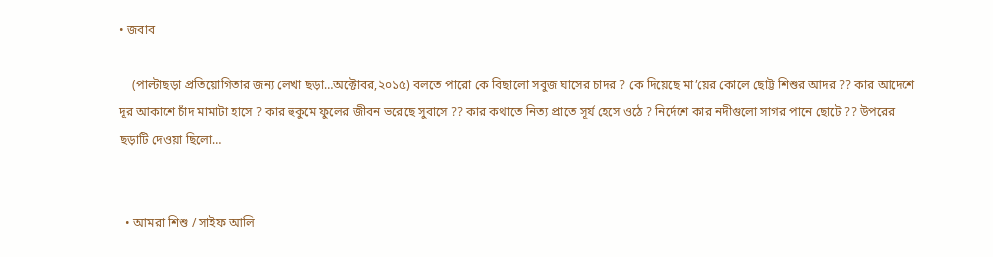• জবাব

    (পাল্টাছড়া প্রতিয়োগিতার জন্য লেখা ছড়া…অক্টোবর,২০১৫) বলতে পারো কে বিছালো সবুজ ঘাসের চাদর ? কে দিয়েছে মা’য়ের কোলে ছোট্ট শিশুর আদর ?? কার আদেশে দূর আকাশে চাঁদ মামাটা হাসে ? কার হুকুমে ফুলের জীবন ভরেছে সুবাসে ?? কার কথাতে নিত্য প্রাতে সূর্য হেসে ওঠে ? নির্দেশে কার নদীগুলো সাগর পানে ছোটে ?? উপরের ছড়াটি দেওয়া ছিলো…


  • আমরা শিশু / সাইফ আলি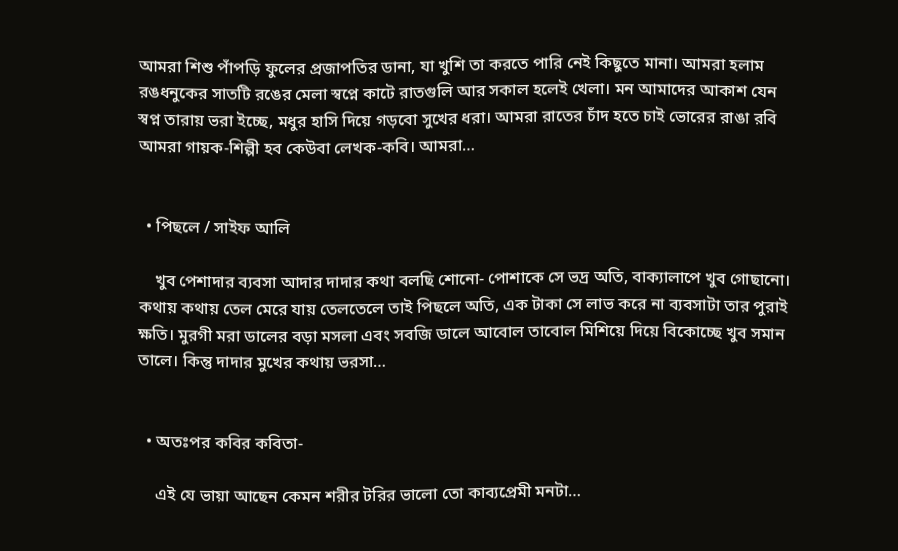আমরা শিশু পাঁপড়ি ফুলের প্রজাপতির ডানা, যা খুশি তা করতে পারি নেই কিছুতে মানা। আমরা হলাম রঙধনুকের সাতটি রঙের মেলা স্বপ্নে কাটে রাতগুলি আর সকাল হলেই খেলা। মন আমাদের আকাশ যেন স্বপ্ন তারায় ভরা ইচ্ছে, মধুর হাসি দিয়ে গড়বো সুখের ধরা। আমরা রাতের চাঁদ হতে চাই ভোরের রাঙা রবি আমরা গায়ক-শিল্পী হব কেউবা লেখক-কবি। আমরা…


  • পিছলে / সাইফ আলি

    খুব পেশাদার ব্যবসা আদার দাদার কথা বলছি শোনো- পোশাকে সে ভদ্র অতি, বাক্যালাপে খুব গোছানো। কথায় কথায় তেল মেরে যায় তেলতেলে তাই পিছলে অতি, এক টাকা সে লাভ করে না ব্যবসাটা তার পুরাই ক্ষতি। মুরগী মরা ডালের বড়া মসলা এবং সবজি ডালে আবোল তাবোল মিশিয়ে দিয়ে বিকোচ্ছে খুব সমান তালে। কিন্তু দাদার মুখের কথায় ভরসা…


  • অতঃপর কবির কবিতা-

    এই যে ভায়া আছেন কেমন শরীর টরির ভালো তো কাব্যপ্রেমী মনটা…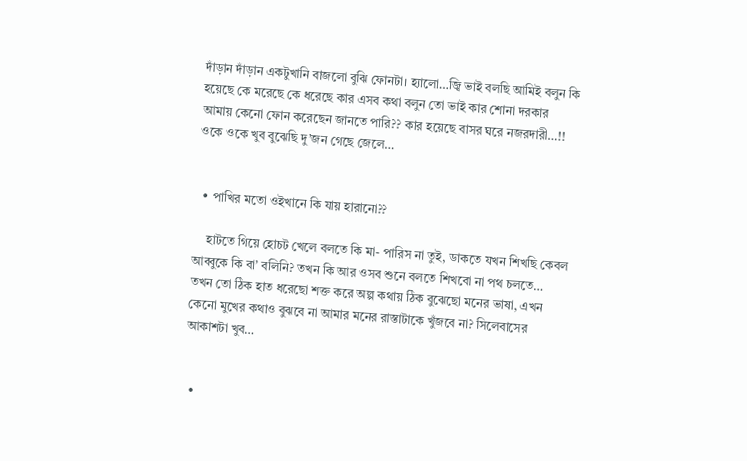দাঁড়ান দাঁড়ান একটুখানি বাজলো বুঝি ফোনটা। হ্যালো…জ্বি ভাই বলছি আমিই বলুন কি হয়েছে কে মরেছে কে ধরেছে কার এসব কথা বলুন তো ভাই কার শোনা দরকার আমায় কেনো ফোন করেছেন জানতে পারি?? কার হয়েছে বাসর ঘরে নজরদারী…!! ওকে ওকে খুব বুঝেছি দু’জন গেছে জেলে…


  • পাখির মতো ওইখানে কি যায় হারানো??

    হাটতে গিয়ে হোচট খেলে বলতে কি মা- পারিস না তুই, ডাকতে যখন শিখছি কেবল আব্বুকে কি বা’ বলিনি? তখন কি আর ওসব শুনে বলতে শিখবো না পথ চলতে… তখন তো ঠিক হাত ধরেছো শক্ত করে অল্প কথায় ঠিক বুঝেছো মনের ভাষা, এখন কেনো মুখের কথাও বুঝবে না আমার মনের রাস্তাটাকে খুঁজবে না? সিলেবাসের আকাশটা খুব…


  •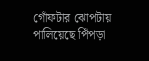গোঁফটার ঝোপটায় পালিয়েছে পিঁপড়া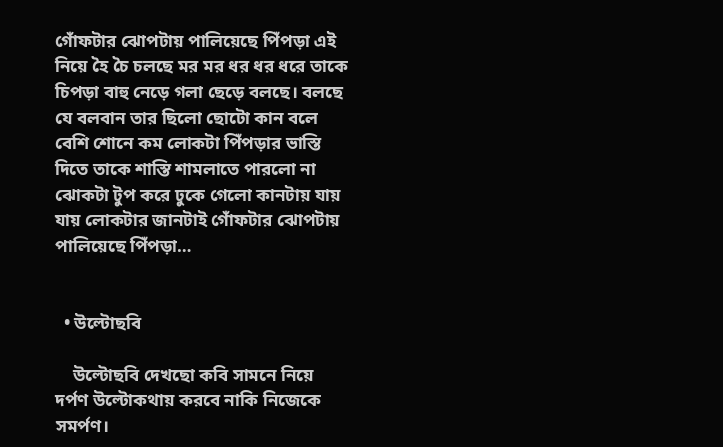গোঁফটার ঝোপটায় পালিয়েছে পিঁপড়া এই নিয়ে হৈ চৈ চলছে মর মর ধর ধর ধরে তাকে চিপড়া বাহু নেড়ে গলা ছেড়ে বলছে। বলছে যে বলবান তার ছিলো ছোটো কান বলে বেশি শোনে কম লোকটা পিঁপড়ার ভাস্তি দিতে তাকে শাস্তি শামলাতে পারলো না ঝোকটা টুপ করে ঢুকে গেলো কানটায় যায় যায় লোকটার জানটাই গোঁফটার ঝোপটায় পালিয়েছে পিঁপড়া…


  • উল্টোছবি

    উল্টোছবি দেখছো কবি সামনে নিয়ে দর্পণ উল্টোকথায় করবে নাকি নিজেকে সমর্পণ।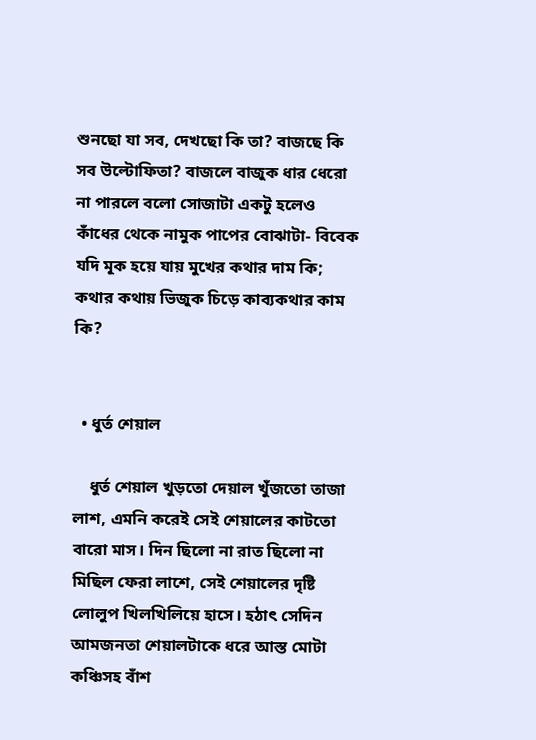শুনছো যা সব, দেখছো কি তা? বাজছে কি সব উল্টোফিতা? বাজলে বাজুক ধার ধেরো না পারলে বলো সোজাটা একটু হলেও কাঁধের থেকে নামুক পাপের বোঝাটা- বিবেক যদি মূক হয়ে যায় মুখের কথার দাম কি; কথার কথায় ভিজুক চিড়ে কাব্যকথার কাম কি?


  • ধুর্ত শেয়াল

    ধুর্ত শেয়াল খুড়তো দেয়াল খুঁজতো তাজা লাশ, এমনি করেই সেই শেয়ালের কাটতো বারো মাস। দিন ছিলো না রাত ছিলো না মিছিল ফেরা লাশে, সেই শেয়ালের দৃষ্টি লোলুপ খিলখিলিয়ে হাসে। হঠাৎ সেদিন আমজনতা শেয়ালটাকে ধরে আস্ত মোটা কঞ্চিসহ বাঁশ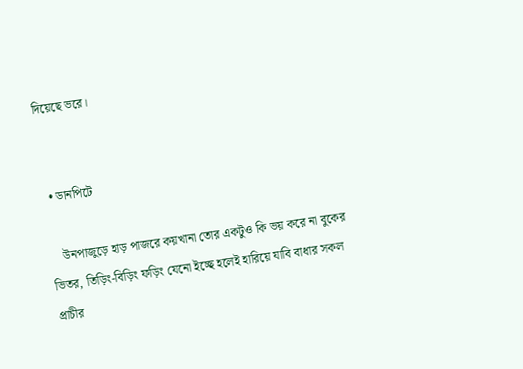দিয়েছে ভরে।


  • ডানপিটে

    উনপাজুড়ে হাড় পাজরে কয়খানা তোর একটুও কি ভয় করে না বুকের ভিতর, তিড়িং-বিড়িং ফড়িং যেনো ইচ্ছে হলেই হারিয়ে যাবি বাধার সকল প্রাচীর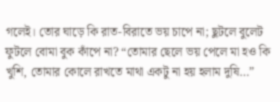গলেই। তোর ঘাড়ে কি রাত-বিরাতে ভয় চাপে না; ছুটলে বুলেট ফুটলে বোমা বুক কাঁপে না? “তোমার ছেলে ভয় পেলে মা হও কি খুশি, তোমার কোলে রাখতে মাথা একটু না হয় হলাম দুষি…”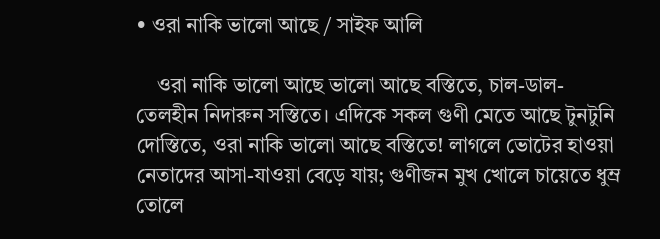• ওরা নাকি ভালো আছে / সাইফ আলি

    ওরা নাকি ভালো আছে ভালো আছে বস্তিতে, চাল-ডাল-তেলহীন নিদারুন সস্তিতে। এদিকে সকল গুণী মেতে আছে টুনটুনি দোস্তিতে, ওরা নাকি ভালো আছে বস্তিতে! লাগলে ভোটের হাওয়া নেতাদের আসা-যাওয়া বেড়ে যায়; গুণীজন মুখ খোলে চায়েতে ধুম্র তোলে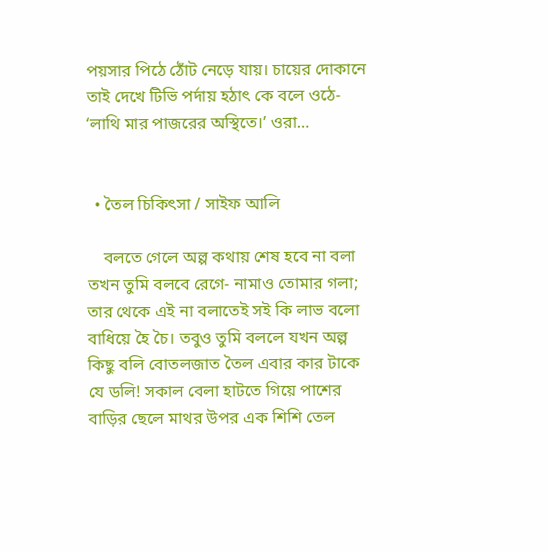পয়সার পিঠে ঠোঁট নেড়ে যায়। চায়ের দোকানে তাই দেখে টিভি পর্দায় হঠাৎ কে বলে ওঠে- ‘লাথি মার পাজরের অস্থিতে।’ ওরা…


  • তৈল চিকিৎসা / সাইফ আলি

    বলতে গেলে অল্প কথায় শেষ হবে না বলা তখন তুমি বলবে রেগে- নামাও তোমার গলা; তার থেকে এই না বলাতেই সই কি লাভ বলো বাধিয়ে হৈ চৈ। তবুও তুমি বললে যখন অল্প কিছু বলি বোতলজাত তৈল এবার কার টাকে যে ডলি! সকাল বেলা হাটতে গিয়ে পাশের বাড়ির ছেলে মাথর উপর এক শিশি তেল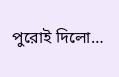পুরোই দিলো…